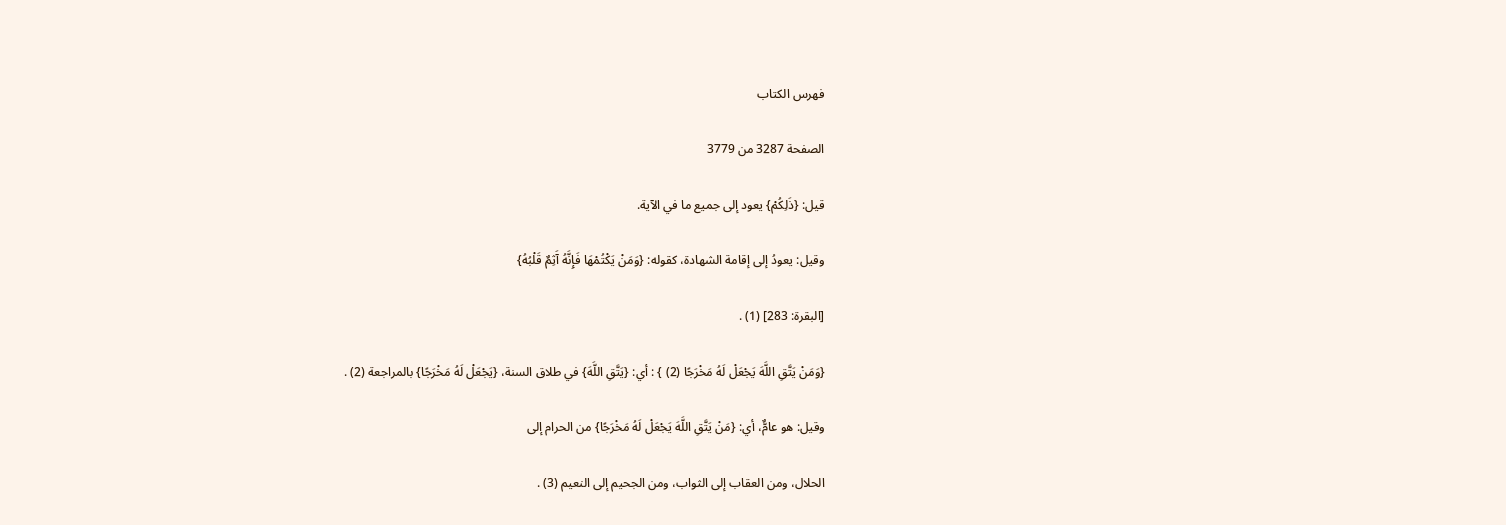فهرس الكتاب

الصفحة 3287 من 3779

قيل: {ذَلِكُمْ} يعود إلى جميع ما في الآية.

وقيل: يعودُ إلى إقامة الشهادة، كقوله: {وَمَنْ يَكْتُمْهَا فَإِنَّهُ آَثِمٌ قَلْبُهُ}

[البقرة: 283] (1) .

{وَمَنْ يَتَّقِ اللَّهَ يَجْعَلْ لَهُ مَخْرَجًا (2) } : أي: {يَتَّقِ اللَّهَ} في طلاق السنة، {يَجْعَلْ لَهُ مَخْرَجًا} بالمراجعة (2) .

وقيل: هو عامٌّ، أي: {مَنْ يَتَّقِ اللَّهَ يَجْعَلْ لَهُ مَخْرَجًا} من الحرام إلى

الحلال، ومن العقاب إلى الثواب، ومن الجحيم إلى النعيم (3) .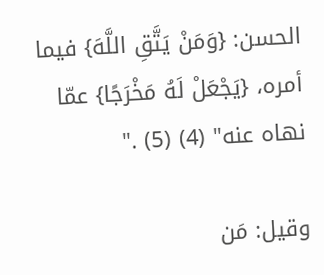الحسن: {وَمَنْ يَتَّقِ اللَّهَ} فيما أمره، {يَجْعَلْ لَهُ مَخْرَجًا} عمّا نهاه عنه" (4) (5) ."

وقيل: مَن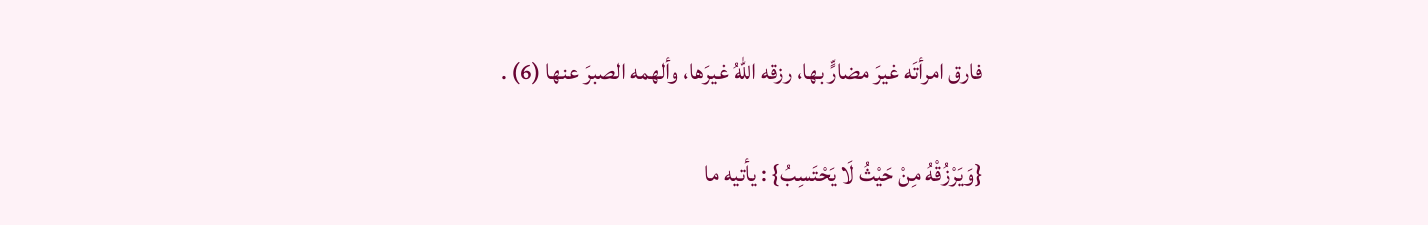فارق امرأتَه غيرَ مضارٍّ بها، رزقه اللهُ غيرَها، وألهمه الصبرَ عنها (6) .

{وَيَرْزُقْهُ مِنْ حَيْثُ لَا يَحْتَسِبُ} : يأتيه ما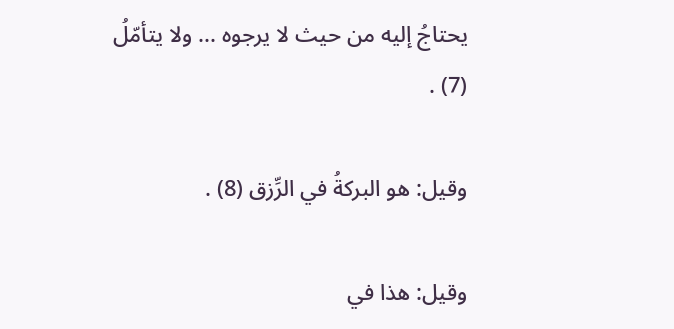يحتاجُ إليه من حيث لا يرجوه ... ولا يتأمّلُ (7) .

وقيل: هو البركةُ في الرِّزق (8) .

وقيل: هذا في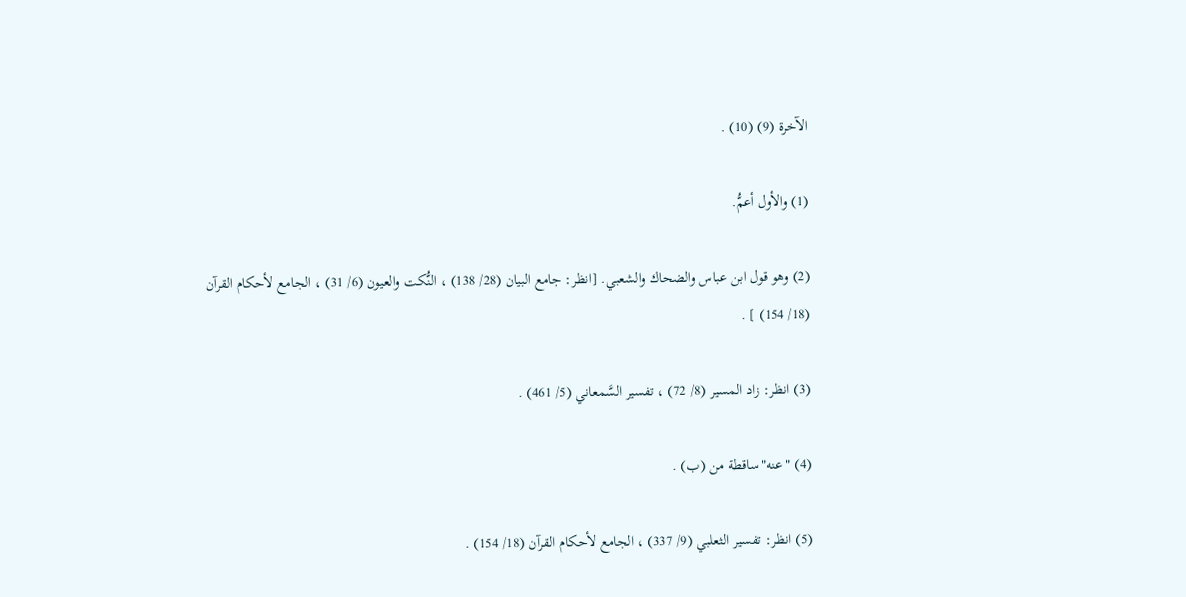الآخرة (9) (10) .

(1) والأول أعمُّ.

(2) وهو قول ابن عباس والضحاك والشعبي. [انظر: جامع البيان (28/ 138) ، النُّكت والعيون (6/ 31) ، الجامع لأحكام القرآن (18/ 154) ] .

(3) انظر: زاد المسير (8/ 72) ، تفسير السَّمعاني (5/ 461) .

(4) "عنه"ساقطة من (ب) .

(5) انظر: تفسير الثعلبي (9/ 337) ، الجامع لأحكام القرآن (18/ 154) .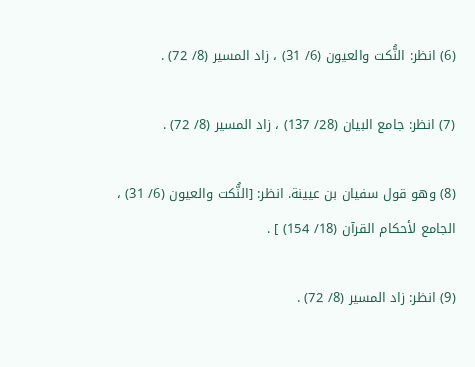(6) انظر: النُّكت والعيون (6/ 31) ، زاد المسير (8/ 72) .

(7) انظر: جامع البيان (28/ 137) ، زاد المسير (8/ 72) .

(8) وهو قول سفيان بن عيينة. انظر: [النُّكت والعيون (6/ 31) ، الجامع لأحكام القرآن (18/ 154) ] .

(9) انظر: زاد المسير (8/ 72) .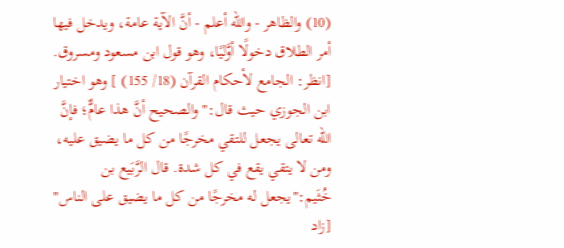(10) والظاهر - والله أعلم - أنَّ الآية عامة، ويدخل فيها أمر الطلاق دخولًا أوَّليًا، وهو قول ابن مسعود ومسروق. [انظر: الجامع لأحكام القرآن (18/ 155) ] وهو اختيار ابن الجوزي حيث قال:"والصحيح أنَّ هذا عامٌّ؛ فإنَّ الله تعالى يجعل للتقي مخرجًا من كل ما يضيق عليه، ومن لا يتقي يقع في كل شدة. قال الرَّبَيع بن خُثَيم:"يجعل له مخرجًا من كل ما يضيق على الناس" [زاد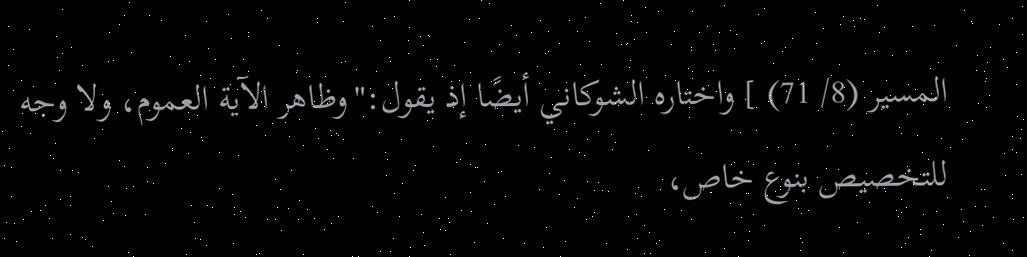المسير (8/ 71) ] واختاره الشوكاني أيضًا إذ يقول:"وظاهر الآية العموم، ولا وجه للتخصيص بنوع خاص،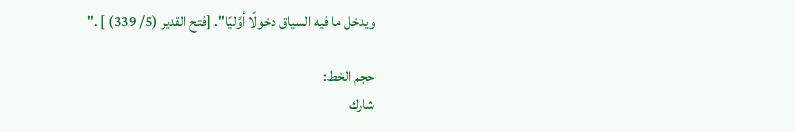ويدخل ما فيه السياق دخولًا أوَّليًا". [فتح القدير (5/ 339) ] ."

حجم الخط:
شارك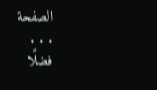الصفحة
. . .
فضلًا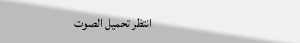انتظر تحميل الصوت